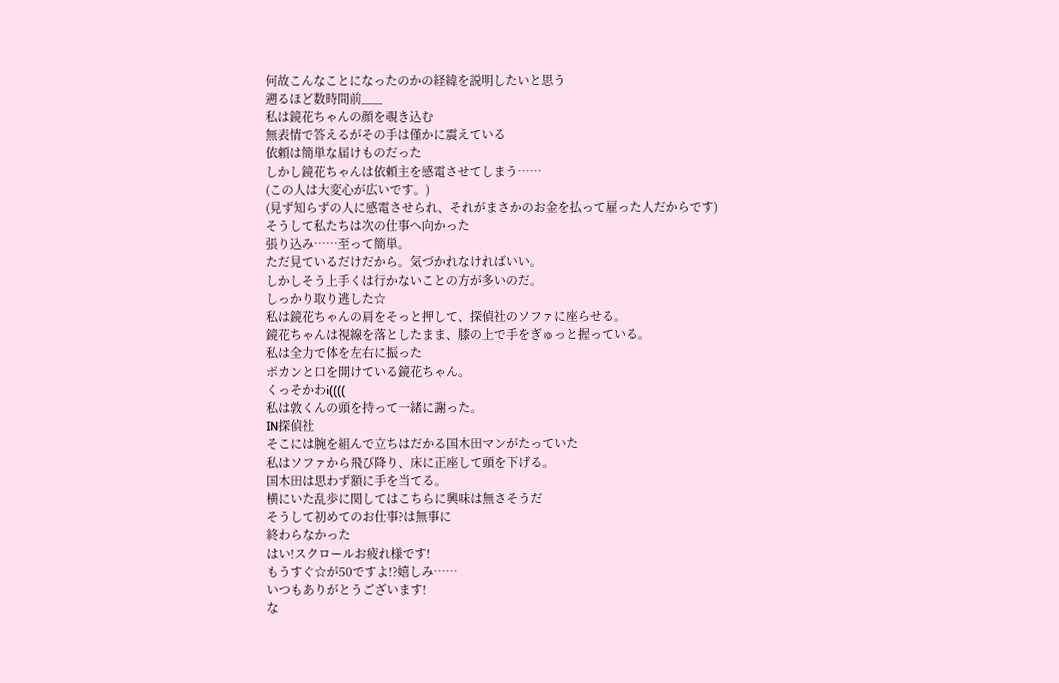何故こんなことになったのかの経緯を説明したいと思う
遡るほど数時間前___
私は鏡花ちゃんの顔を覗き込む
無表情で答えるがその手は僅かに震えている
依頼は簡単な届けものだった
しかし鏡花ちゃんは依頼主を感電させてしまう……
(この人は大変心が広いです。)
(見ず知らずの人に感電させられ、それがまさかのお金を払って雇った人だからです)
そうして私たちは次の仕事へ向かった
張り込み……至って簡単。
ただ見ているだけだから。気づかれなければいい。
しかしそう上手くは行かないことの方が多いのだ。
しっかり取り逃した☆
私は鏡花ちゃんの肩をそっと押して、探偵社のソファに座らせる。
鏡花ちゃんは視線を落としたまま、膝の上で手をぎゅっと握っている。
私は全力で体を左右に振った
ポカンと口を開けている鏡花ちゃん。
くっそかわi((((
私は敦くんの頭を持って一緒に謝った。
IN探偵社
そこには腕を組んで立ちはだかる国木田マンがたっていた
私はソファから飛び降り、床に正座して頭を下げる。
国木田は思わず額に手を当てる。
横にいた乱歩に関してはこちらに興味は無さそうだ
そうして初めてのお仕事?は無事に
終わらなかった
はい!スクロールお疲れ様です!
もうすぐ☆が50ですよ!?嬉しみ……
いつもありがとうございます!
な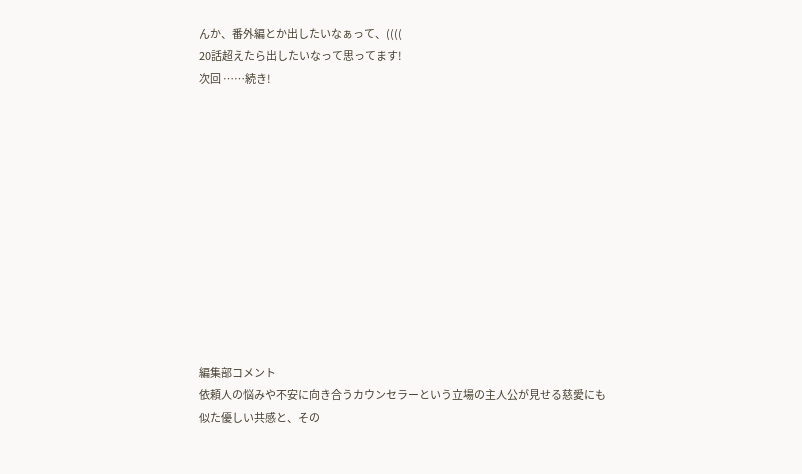んか、番外編とか出したいなぁって、((((
20話超えたら出したいなって思ってます!
次回 ……続き!












編集部コメント
依頼人の悩みや不安に向き合うカウンセラーという立場の主人公が見せる慈愛にも似た優しい共感と、その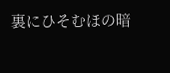裏にひそむほの暗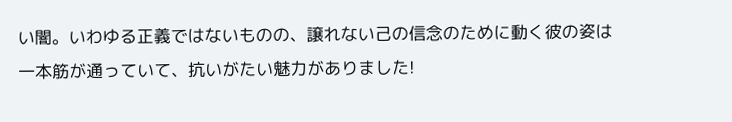い闇。いわゆる正義ではないものの、譲れない己の信念のために動く彼の姿は一本筋が通っていて、抗いがたい魅力がありました!